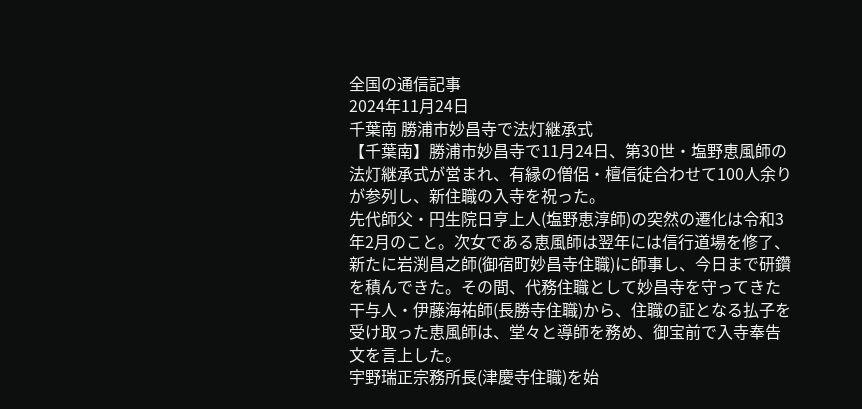全国の通信記事
2024年11月24日
千葉南 勝浦市妙昌寺で法灯継承式
【千葉南】勝浦市妙昌寺で11月24日、第30世・塩野恵風師の法灯継承式が営まれ、有縁の僧侶・檀信徒合わせて100人余りが参列し、新住職の入寺を祝った。
先代師父・円生院日亨上人(塩野恵淳師)の突然の遷化は令和3年2月のこと。次女である恵風師は翌年には信行道場を修了、新たに岩渕昌之師(御宿町妙昌寺住職)に師事し、今日まで研鑽を積んできた。その間、代務住職として妙昌寺を守ってきた干与人・伊藤海祐師(長勝寺住職)から、住職の証となる払子を受け取った恵風師は、堂々と導師を務め、御宝前で入寺奉告文を言上した。
宇野瑞正宗務所長(津慶寺住職)を始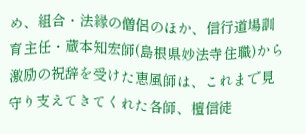め、組合・法縁の僧侶のほか、信行道場訓育主任・蔵本知宏師(島根県妙法寺住職)から激励の祝辞を受けた恵風師は、これまで見守り支えてきてくれた各師、檀信徒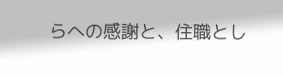らへの感謝と、住職とし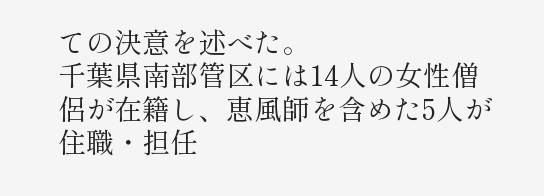ての決意を述べた。
千葉県南部管区には14人の女性僧侶が在籍し、恵風師を含めた5人が住職・担任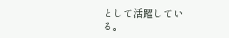として活躍している。